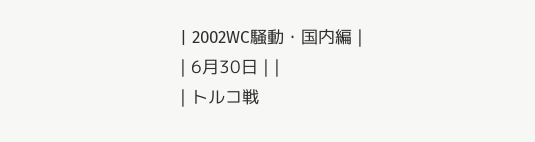| 2002WC騒動・国内編 |
| 6月30日 | |
| トルコ戦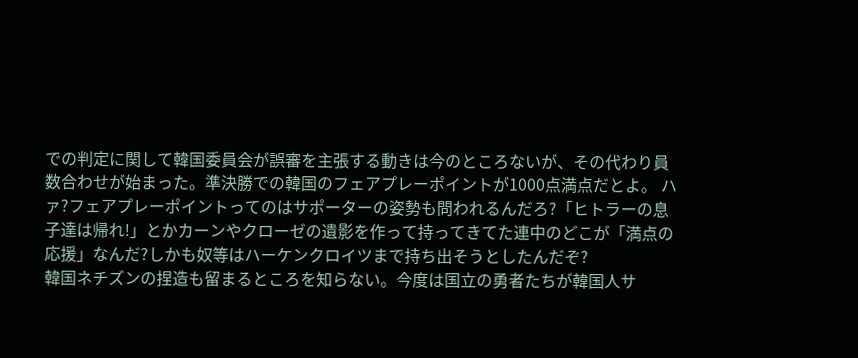での判定に関して韓国委員会が誤審を主張する動きは今のところないが、その代わり員数合わせが始まった。準決勝での韓国のフェアプレーポイントが1000点満点だとよ。 ハァ?フェアプレーポイントってのはサポーターの姿勢も問われるんだろ?「ヒトラーの息子達は帰れ!」とかカーンやクローゼの遺影を作って持ってきてた連中のどこが「満点の応援」なんだ?しかも奴等はハーケンクロイツまで持ち出そうとしたんだぞ?
韓国ネチズンの捏造も留まるところを知らない。今度は国立の勇者たちが韓国人サ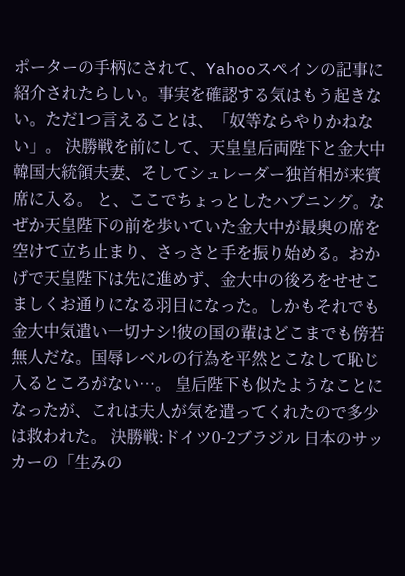ポーターの手柄にされて、Yahooスペインの記事に紹介されたらしい。事実を確認する気はもう起きない。ただ1つ言えることは、「奴等ならやりかねない」。 決勝戦を前にして、天皇皇后両陛下と金大中韓国大統領夫妻、そしてシュレーダー独首相が来賓席に入る。 と、ここでちょっとしたハプニング。なぜか天皇陛下の前を歩いていた金大中が最奥の席を空けて立ち止まり、さっさと手を振り始める。おかげで天皇陛下は先に進めず、金大中の後ろをせせこましくお通りになる羽目になった。しかもそれでも金大中気遣い一切ナシ!彼の国の輩はどこまでも傍若無人だな。国辱レベルの行為を平然とこなして恥じ入るところがない…。 皇后陛下も似たようなことになったが、これは夫人が気を遣ってくれたので多少は救われた。 決勝戦:ドイツ0-2ブラジル 日本のサッカーの「生みの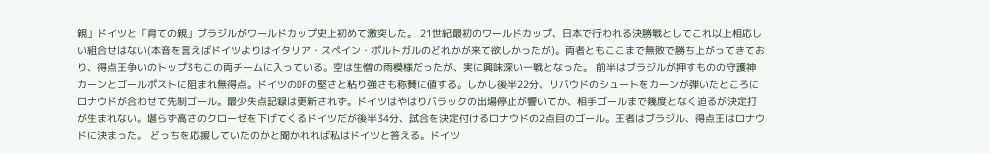親」ドイツと「育ての親」ブラジルがワールドカップ史上初めて激突した。 21世紀最初のワールドカップ、日本で行われる決勝戦としてこれ以上相応しい組合せはない(本音を言えばドイツよりはイタリア・スペイン・ポルトガルのどれかが来て欲しかったが)。両者ともここまで無敗で勝ち上がってきており、得点王争いのトップ3もこの両チームに入っている。空は生憎の雨模様だったが、実に興味深い一戦となった。 前半はブラジルが押すものの守護神カーンとゴールポストに阻まれ無得点。ドイツのDFの堅さと粘り強さも称賛に値する。しかし後半22分、リバウドのシュートをカーンが弾いたところにロナウドが合わせて先制ゴール。最少失点記録は更新されず。ドイツはやはりバラックの出場停止が響いてか、相手ゴールまで幾度となく迫るが決定打が生まれない。堪らず高さのクローゼを下げてくるドイツだが後半34分、試合を決定付けるロナウドの2点目のゴール。王者はブラジル、得点王はロナウドに決まった。 どっちを応援していたのかと聞かれれば私はドイツと答える。ドイツ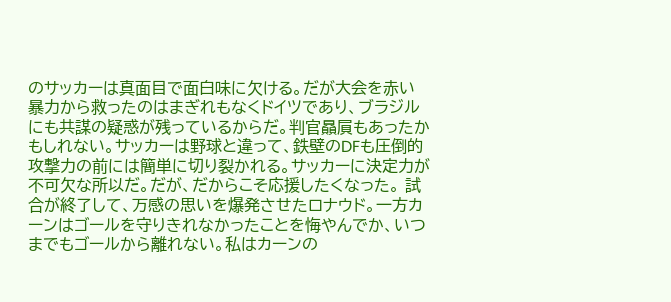のサッカーは真面目で面白味に欠ける。だが大会を赤い暴力から救ったのはまぎれもなくドイツであり、ブラジルにも共謀の疑惑が残っているからだ。判官贔屓もあったかもしれない。サッカーは野球と違って、鉄壁のDFも圧倒的攻撃力の前には簡単に切り裂かれる。サッカーに決定力が不可欠な所以だ。だが、だからこそ応援したくなった。 試合が終了して、万感の思いを爆発させたロナウド。一方カーンはゴールを守りきれなかったことを悔やんでか、いつまでもゴールから離れない。私はカーンの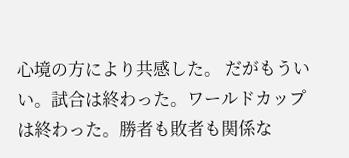心境の方により共感した。 だがもういい。試合は終わった。ワールドカップは終わった。勝者も敗者も関係な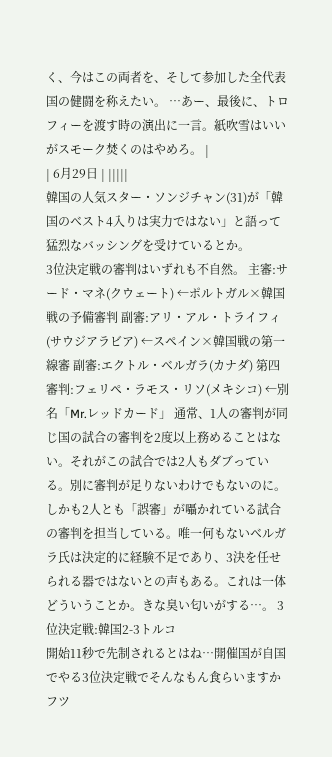く、今はこの両者を、そして参加した全代表国の健闘を称えたい。 …あー、最後に、トロフィーを渡す時の演出に一言。紙吹雪はいいがスモーク焚くのはやめろ。 |
| 6月29日 | |||||
韓国の人気スター・ソンジチャン(31)が「韓国のベスト4入りは実力ではない」と語って猛烈なバッシングを受けているとか。
3位決定戦の審判はいずれも不自然。 主審:サード・マネ(クウェート) ←ポルトガル×韓国戦の予備審判 副審:アリ・アル・トライフィ(サウジアラビア) ←スペイン×韓国戦の第一線審 副審:エクトル・ベルガラ(カナダ) 第四審判:フェリペ・ラモス・リソ(メキシコ) ←別名「Mr.レッドカード」 通常、1人の審判が同じ国の試合の審判を2度以上務めることはない。それがこの試合では2人もダブっている。別に審判が足りないわけでもないのに。しかも2人とも「誤審」が囁かれている試合の審判を担当している。唯一何もないベルガラ氏は決定的に経験不足であり、3決を任せられる器ではないとの声もある。これは一体どういうことか。きな臭い匂いがする…。 3位決定戦:韓国2-3トルコ
開始11秒で先制されるとはね…開催国が自国でやる3位決定戦でそんなもん食らいますかフツ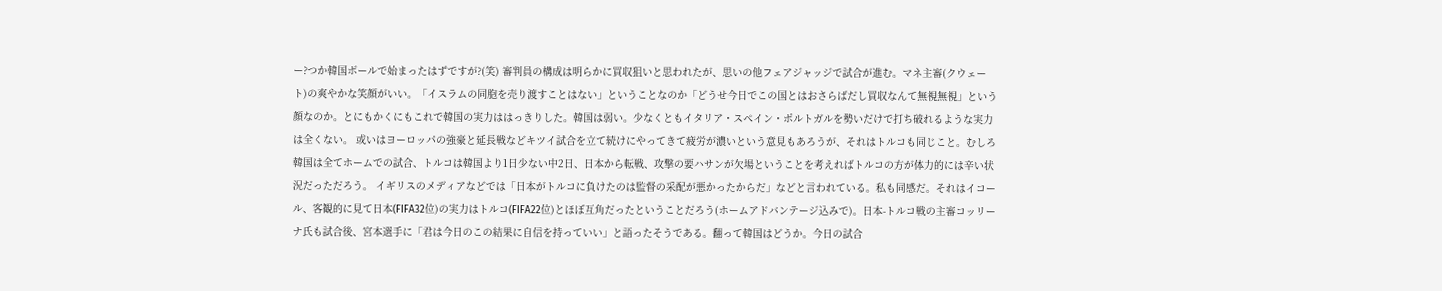ー?つか韓国ボールで始まったはずですが?(笑) 審判員の構成は明らかに買収狙いと思われたが、思いの他フェアジャッジで試合が進む。マネ主審(クウェート)の爽やかな笑顔がいい。「イスラムの同胞を売り渡すことはない」ということなのか「どうせ今日でこの国とはおさらばだし買収なんて無視無視」という顔なのか。とにもかくにもこれで韓国の実力ははっきりした。韓国は弱い。少なくともイタリア・スペイン・ポルトガルを勢いだけで打ち破れるような実力は全くない。 或いはヨーロッパの強豪と延長戦などキツイ試合を立て続けにやってきて疲労が濃いという意見もあろうが、それはトルコも同じこと。むしろ韓国は全てホームでの試合、トルコは韓国より1日少ない中2日、日本から転戦、攻撃の要ハサンが欠場ということを考えればトルコの方が体力的には辛い状況だっただろう。 イギリスのメディアなどでは「日本がトルコに負けたのは監督の采配が悪かったからだ」などと言われている。私も同感だ。それはイコール、客観的に見て日本(FIFA32位)の実力はトルコ(FIFA22位)とほぼ互角だったということだろう(ホームアドバンテージ込みで)。日本-トルコ戦の主審コッリーナ氏も試合後、宮本選手に「君は今日のこの結果に自信を持っていい」と語ったそうである。翻って韓国はどうか。今日の試合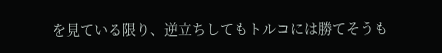を見ている限り、逆立ちしてもトルコには勝てそうも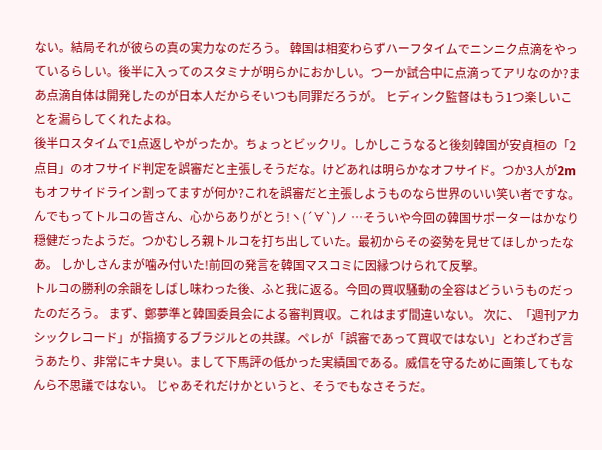ない。結局それが彼らの真の実力なのだろう。 韓国は相変わらずハーフタイムでニンニク点滴をやっているらしい。後半に入ってのスタミナが明らかにおかしい。つーか試合中に点滴ってアリなのか?まあ点滴自体は開発したのが日本人だからそいつも同罪だろうが。 ヒディンク監督はもう1つ楽しいことを漏らしてくれたよね。
後半ロスタイムで1点返しやがったか。ちょっとビックリ。しかしこうなると後刻韓国が安貞桓の「2点目」のオフサイド判定を誤審だと主張しそうだな。けどあれは明らかなオフサイド。つか3人が2mもオフサイドライン割ってますが何か?これを誤審だと主張しようものなら世界のいい笑い者ですな。 んでもってトルコの皆さん、心からありがとう!ヽ(´∀`)ノ …そういや今回の韓国サポーターはかなり穏健だったようだ。つかむしろ親トルコを打ち出していた。最初からその姿勢を見せてほしかったなあ。 しかしさんまが噛み付いた!前回の発言を韓国マスコミに因縁つけられて反撃。
トルコの勝利の余韻をしばし味わった後、ふと我に返る。今回の買収騒動の全容はどういうものだったのだろう。 まず、鄭夢準と韓国委員会による審判買収。これはまず間違いない。 次に、「週刊アカシックレコード」が指摘するブラジルとの共謀。ペレが「誤審であって買収ではない」とわざわざ言うあたり、非常にキナ臭い。まして下馬評の低かった実績国である。威信を守るために画策してもなんら不思議ではない。 じゃあそれだけかというと、そうでもなさそうだ。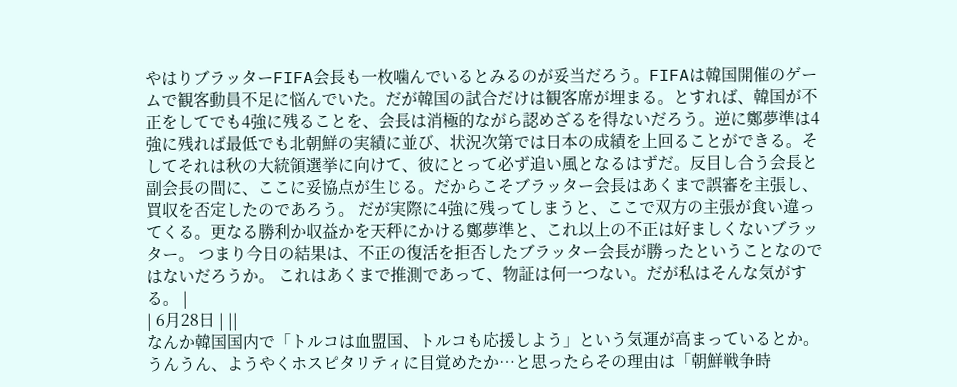やはりブラッターFIFA会長も一枚噛んでいるとみるのが妥当だろう。FIFAは韓国開催のゲームで観客動員不足に悩んでいた。だが韓国の試合だけは観客席が埋まる。とすれば、韓国が不正をしてでも4強に残ることを、会長は消極的ながら認めざるを得ないだろう。逆に鄭夢準は4強に残れば最低でも北朝鮮の実績に並び、状況次第では日本の成績を上回ることができる。そしてそれは秋の大統領選挙に向けて、彼にとって必ず追い風となるはずだ。反目し合う会長と副会長の間に、ここに妥協点が生じる。だからこそブラッター会長はあくまで誤審を主張し、買収を否定したのであろう。 だが実際に4強に残ってしまうと、ここで双方の主張が食い違ってくる。更なる勝利か収益かを天秤にかける鄭夢準と、これ以上の不正は好ましくないブラッター。 つまり今日の結果は、不正の復活を拒否したブラッター会長が勝ったということなのではないだろうか。 これはあくまで推測であって、物証は何一つない。だが私はそんな気がする。 |
| 6月28日 | ||
なんか韓国国内で「トルコは血盟国、トルコも応援しよう」という気運が高まっているとか。うんうん、ようやくホスピタリティに目覚めたか…と思ったらその理由は「朝鮮戦争時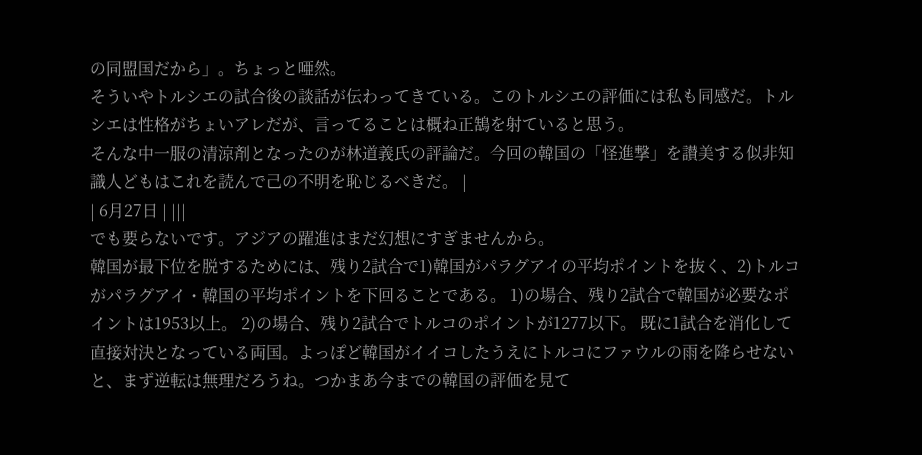の同盟国だから」。ちょっと唖然。
そういやトルシエの試合後の談話が伝わってきている。このトルシエの評価には私も同感だ。トルシエは性格がちょいアレだが、言ってることは概ね正鵠を射ていると思う。
そんな中一服の清涼剤となったのが林道義氏の評論だ。今回の韓国の「怪進撃」を讃美する似非知識人どもはこれを読んで己の不明を恥じるべきだ。 |
| 6月27日 | |||
でも要らないです。アジアの躍進はまだ幻想にすぎませんから。
韓国が最下位を脱するためには、残り2試合で1)韓国がパラグアイの平均ポイントを抜く、2)トルコがパラグアイ・韓国の平均ポイントを下回ることである。 1)の場合、残り2試合で韓国が必要なポイントは1953以上。 2)の場合、残り2試合でトルコのポイントが1277以下。 既に1試合を消化して直接対決となっている両国。よっぽど韓国がイイコしたうえにトルコにファウルの雨を降らせないと、まず逆転は無理だろうね。つかまあ今までの韓国の評価を見て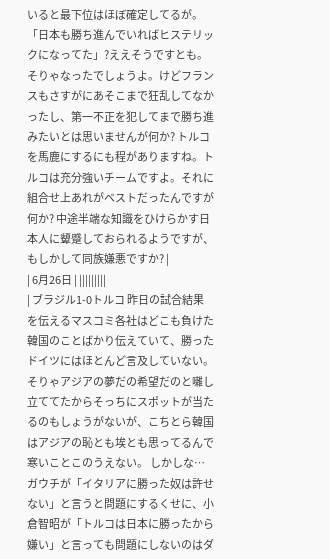いると最下位はほぼ確定してるが。
「日本も勝ち進んでいればヒステリックになってた」?ええそうですとも。そりゃなったでしょうよ。けどフランスもさすがにあそこまで狂乱してなかったし、第一不正を犯してまで勝ち進みたいとは思いませんが何か? トルコを馬鹿にするにも程がありますね。トルコは充分強いチームですよ。それに組合せ上あれがベストだったんですが何か? 中途半端な知識をひけらかす日本人に顰蹙しておられるようですが、もしかして同族嫌悪ですか? |
| 6月26日 | |||||||||
| ブラジル1-0トルコ 昨日の試合結果を伝えるマスコミ各社はどこも負けた韓国のことばかり伝えていて、勝ったドイツにはほとんど言及していない。そりゃアジアの夢だの希望だのと囃し立ててたからそっちにスポットが当たるのもしょうがないが、こちとら韓国はアジアの恥とも埃とも思ってるんで寒いことこのうえない。 しかしな…ガウチが「イタリアに勝った奴は許せない」と言うと問題にするくせに、小倉智昭が「トルコは日本に勝ったから嫌い」と言っても問題にしないのはダ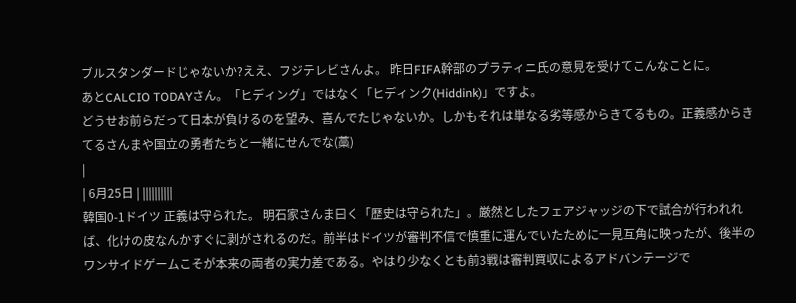ブルスタンダードじゃないか?ええ、フジテレビさんよ。 昨日FIFA幹部のプラティニ氏の意見を受けてこんなことに。
あとCALCIO TODAYさん。「ヒディング」ではなく「ヒディンク(Hiddink)」ですよ。
どうせお前らだって日本が負けるのを望み、喜んでたじゃないか。しかもそれは単なる劣等感からきてるもの。正義感からきてるさんまや国立の勇者たちと一緒にせんでな(藁)
|
| 6月25日 | ||||||||||
韓国0-1ドイツ 正義は守られた。 明石家さんま曰く「歴史は守られた」。厳然としたフェアジャッジの下で試合が行われれば、化けの皮なんかすぐに剥がされるのだ。前半はドイツが審判不信で慎重に運んでいたために一見互角に映ったが、後半のワンサイドゲームこそが本来の両者の実力差である。やはり少なくとも前3戦は審判買収によるアドバンテージで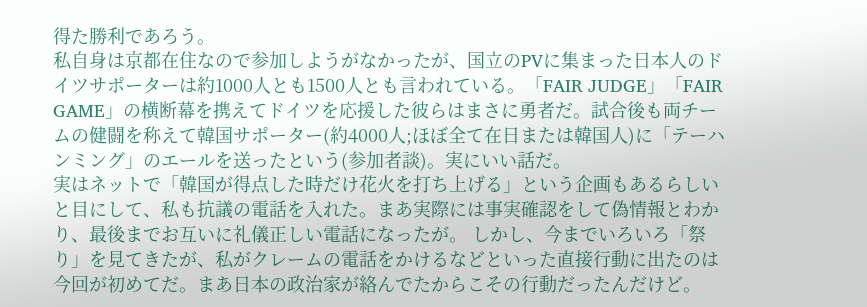得た勝利であろう。
私自身は京都在住なので参加しようがなかったが、国立のPVに集まった日本人のドイツサポーターは約1000人とも1500人とも言われている。「FAIR JUDGE」「FAIR GAME」の横断幕を携えてドイツを応援した彼らはまさに勇者だ。試合後も両チームの健闘を称えて韓国サポーター(約4000人;ほぼ全て在日または韓国人)に「テーハンミング」のエールを送ったという(参加者談)。実にいい話だ。
実はネットで「韓国が得点した時だけ花火を打ち上げる」という企画もあるらしいと目にして、私も抗議の電話を入れた。まあ実際には事実確認をして偽情報とわかり、最後までお互いに礼儀正しい電話になったが。 しかし、今までいろいろ「祭り」を見てきたが、私がクレームの電話をかけるなどといった直接行動に出たのは今回が初めてだ。まあ日本の政治家が絡んでたからこその行動だったんだけど。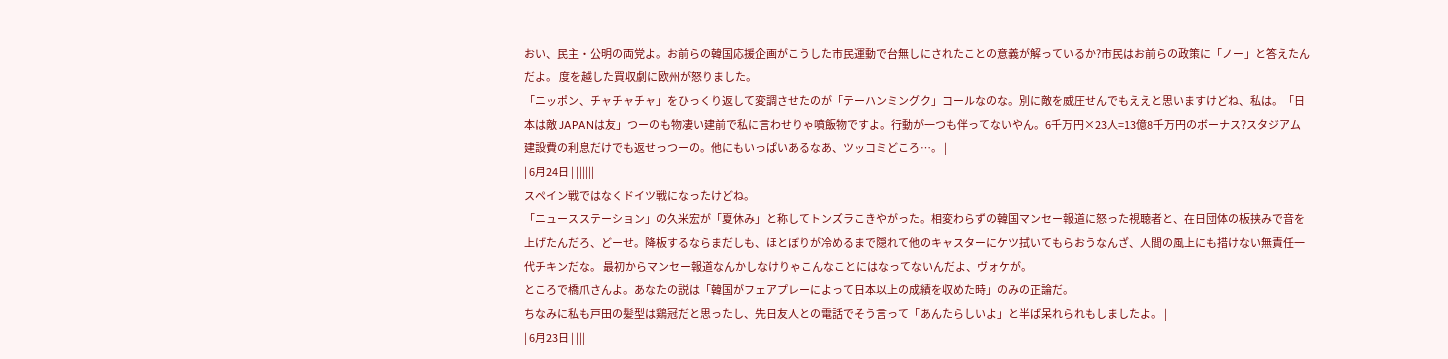おい、民主・公明の両党よ。お前らの韓国応援企画がこうした市民運動で台無しにされたことの意義が解っているか?市民はお前らの政策に「ノー」と答えたんだよ。 度を越した買収劇に欧州が怒りました。
「ニッポン、チャチャチャ」をひっくり返して変調させたのが「テーハンミングク」コールなのな。別に敵を威圧せんでもええと思いますけどね、私は。「日本は敵 JAPANは友」つーのも物凄い建前で私に言わせりゃ噴飯物ですよ。行動が一つも伴ってないやん。6千万円×23人=13億8千万円のボーナス?スタジアム建設費の利息だけでも返せっつーの。他にもいっぱいあるなあ、ツッコミどころ…。 |
| 6月24日 | ||||||
スペイン戦ではなくドイツ戦になったけどね。
「ニュースステーション」の久米宏が「夏休み」と称してトンズラこきやがった。相変わらずの韓国マンセー報道に怒った視聴者と、在日団体の板挟みで音を上げたんだろ、どーせ。降板するならまだしも、ほとぼりが冷めるまで隠れて他のキャスターにケツ拭いてもらおうなんざ、人間の風上にも措けない無責任一代チキンだな。 最初からマンセー報道なんかしなけりゃこんなことにはなってないんだよ、ヴォケが。
ところで橋爪さんよ。あなたの説は「韓国がフェアプレーによって日本以上の成績を収めた時」のみの正論だ。
ちなみに私も戸田の髪型は鶏冠だと思ったし、先日友人との電話でそう言って「あんたらしいよ」と半ば呆れられもしましたよ。 |
| 6月23日 | |||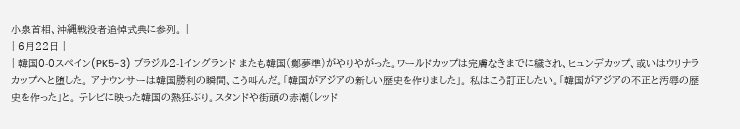小泉首相、沖縄戦没者追悼式典に参列。 |
| 6月22日 |
| 韓国0-0スペイン(PK5-3) ブラジル2-1イングランド またも韓国(鄭夢準)がやりやがった。ワールドカップは完膚なきまでに穢され、ヒュンデカップ、或いはウリナラカップへと堕した。 アナウンサーは韓国勝利の瞬間、こう叫んだ。「韓国がアジアの新しい歴史を作りました」。 私はこう訂正したい。「韓国がアジアの不正と汚辱の歴史を作った」と。 テレビに映った韓国の熱狂ぶり。スタンドや街頭の赤潮(レッド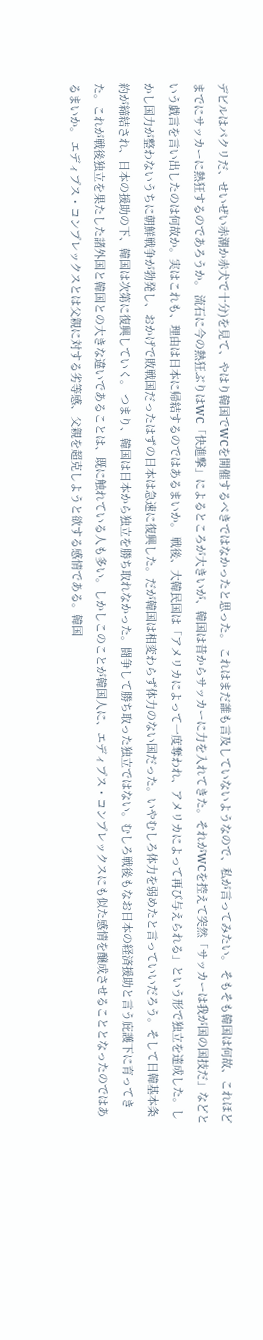デビルはパクリだ、せいぜい赤潮か赤犬で十分)を見て、やはり韓国でWCを開催するべきではなかったと思った。 これはまだ誰も言及していないようなので、私が言ってみたい。 そもそも韓国は何故、これほどまでにサッカーに熱狂するのであろうか。 流石に今の熱狂ぶりはWC「快進撃」によるところが大きいが、韓国は昔からサッカーに力を入れてきた。それがWCを控えて突然「サッカーは我が国の国技だ」などという戯言を言い出したのは何故か。実はこれも、理由は日本に帰結するのではあるまいか。 戦後、大韓民国は「アメリカによって一度奪われ、アメリカによって再び与えられる」という形で独立を達成した。しかし国力が整わないうちに朝鮮戦争が勃発し、おかげで敗戦国だったはずの日本は急速に復興した。だが韓国は相変わらず体力のない国だった。いやむしろ体力を弱めたと言っていいだろう。そして日韓基本条約が締結され、日本の援助の下、韓国は次第に復興していく。 つまり、韓国は日本から独立を勝ち取れなかった。闘争して勝ち取った独立ではない。むしろ戦後もなお日本の経済援助と言う庇護下に育ってきた。これが戦後独立を果たした諸外国と韓国との大きな違いであることは、既に触れている人も多い。しかしこのことが韓国人に、エディプス・コンプレックスにも似た感情を醸成させることとなったのではあるまいか。 エディプス・コンプレックスとは父親に対する劣等感、父親を超克しようと欲する感情である。韓国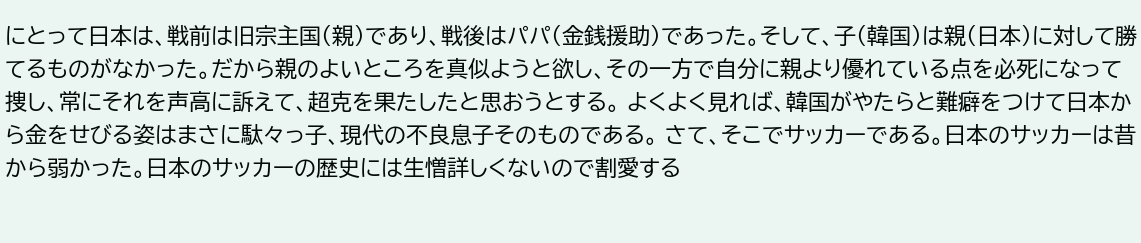にとって日本は、戦前は旧宗主国(親)であり、戦後はパパ(金銭援助)であった。そして、子(韓国)は親(日本)に対して勝てるものがなかった。だから親のよいところを真似ようと欲し、その一方で自分に親より優れている点を必死になって捜し、常にそれを声高に訴えて、超克を果たしたと思おうとする。 よくよく見れば、韓国がやたらと難癖をつけて日本から金をせびる姿はまさに駄々っ子、現代の不良息子そのものである。 さて、そこでサッカーである。日本のサッカーは昔から弱かった。日本のサッカーの歴史には生憎詳しくないので割愛する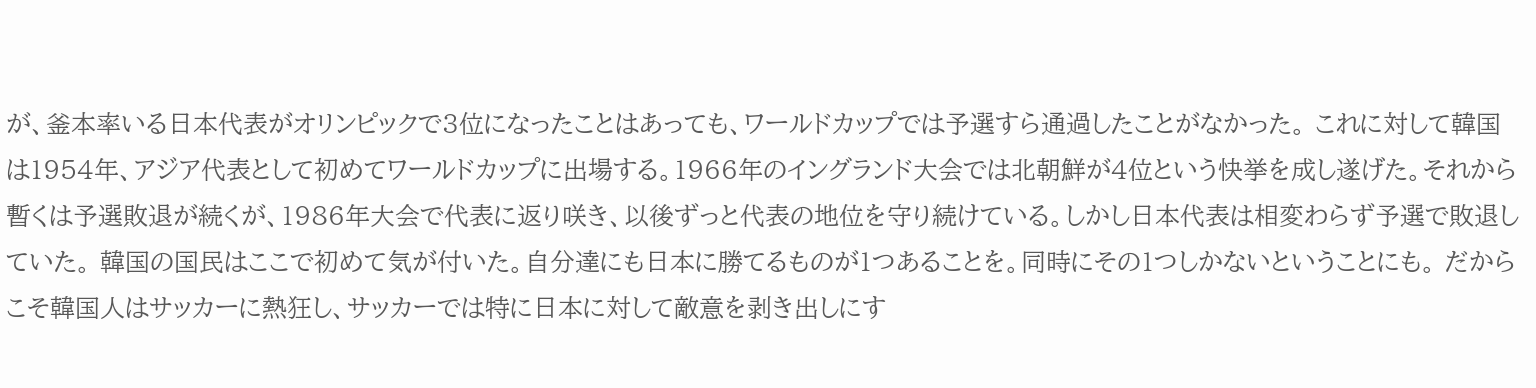が、釜本率いる日本代表がオリンピックで3位になったことはあっても、ワールドカップでは予選すら通過したことがなかった。 これに対して韓国は1954年、アジア代表として初めてワールドカップに出場する。1966年のイングランド大会では北朝鮮が4位という快挙を成し遂げた。それから暫くは予選敗退が続くが、1986年大会で代表に返り咲き、以後ずっと代表の地位を守り続けている。しかし日本代表は相変わらず予選で敗退していた。 韓国の国民はここで初めて気が付いた。自分達にも日本に勝てるものが1つあることを。同時にその1つしかないということにも。 だからこそ韓国人はサッカーに熱狂し、サッカーでは特に日本に対して敵意を剥き出しにす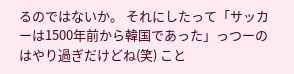るのではないか。 それにしたって「サッカーは1500年前から韓国であった」っつーのはやり過ぎだけどね(笑) こと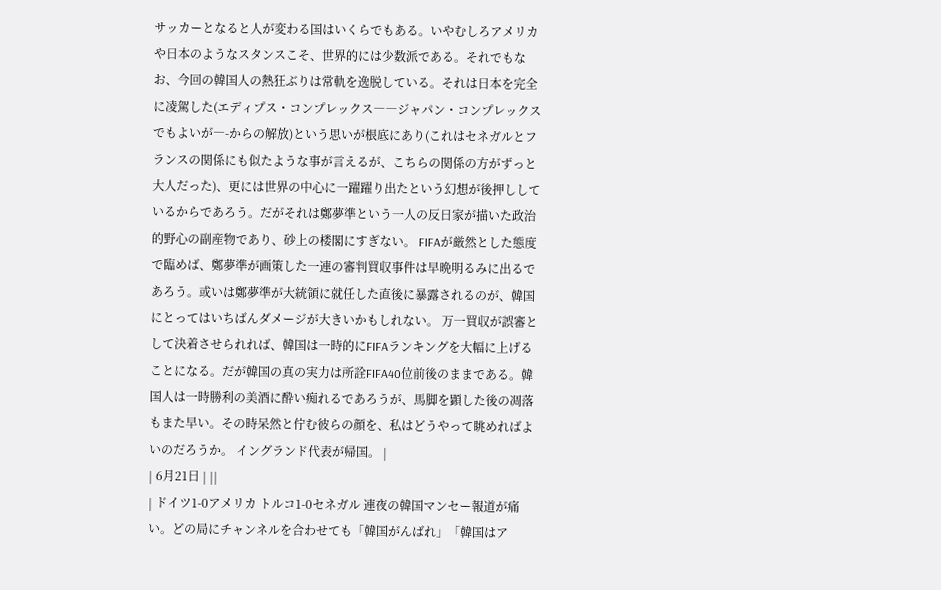サッカーとなると人が変わる国はいくらでもある。いやむしろアメリカや日本のようなスタンスこそ、世界的には少数派である。それでもなお、今回の韓国人の熱狂ぶりは常軌を逸脱している。それは日本を完全に凌駕した(エディプス・コンプレックス――ジャパン・コンプレックスでもよいが―-からの解放)という思いが根底にあり(これはセネガルとフランスの関係にも似たような事が言えるが、こちらの関係の方がずっと大人だった)、更には世界の中心に一躍躍り出たという幻想が後押ししているからであろう。だがそれは鄭夢準という一人の反日家が描いた政治的野心の副産物であり、砂上の楼閣にすぎない。 FIFAが厳然とした態度で臨めば、鄭夢準が画策した一連の審判買収事件は早晩明るみに出るであろう。或いは鄭夢準が大統領に就任した直後に暴露されるのが、韓国にとってはいちばんダメージが大きいかもしれない。 万一買収が誤審として決着させられれば、韓国は一時的にFIFAランキングを大幅に上げることになる。だが韓国の真の実力は所詮FIFA40位前後のままである。韓国人は一時勝利の美酒に酔い痴れるであろうが、馬脚を顕した後の凋落もまた早い。その時呆然と佇む彼らの顔を、私はどうやって眺めればよいのだろうか。 イングランド代表が帰国。 |
| 6月21日 | ||
| ドイツ1-0アメリカ トルコ1-0セネガル 連夜の韓国マンセー報道が痛い。どの局にチャンネルを合わせても「韓国がんばれ」「韓国はア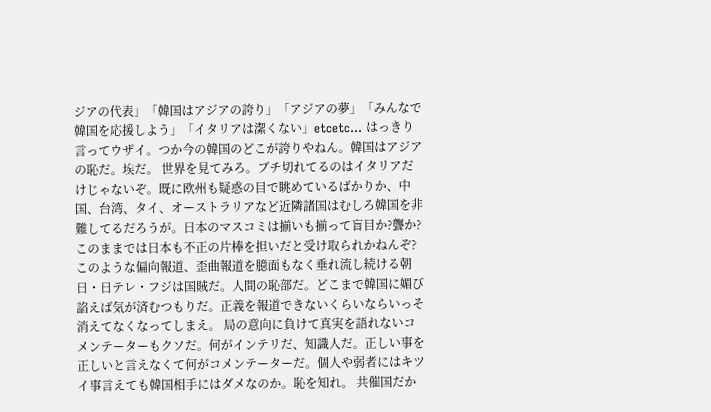ジアの代表」「韓国はアジアの誇り」「アジアの夢」「みんなで韓国を応援しよう」「イタリアは潔くない」etcetc... はっきり言ってウザイ。つか今の韓国のどこが誇りやねん。韓国はアジアの恥だ。埃だ。 世界を見てみろ。ブチ切れてるのはイタリアだけじゃないぞ。既に欧州も疑惑の目で眺めているばかりか、中国、台湾、タイ、オーストラリアなど近隣諸国はむしろ韓国を非難してるだろうが。日本のマスコミは揃いも揃って盲目か?聾か?このままでは日本も不正の片棒を担いだと受け取られかねんぞ? このような偏向報道、歪曲報道を臆面もなく垂れ流し続ける朝日・日テレ・フジは国賊だ。人間の恥部だ。どこまで韓国に媚び諂えば気が済むつもりだ。正義を報道できないくらいならいっそ消えてなくなってしまえ。 局の意向に負けて真実を語れないコメンテーターもクソだ。何がインテリだ、知識人だ。正しい事を正しいと言えなくて何がコメンテーターだ。個人や弱者にはキツイ事言えても韓国相手にはダメなのか。恥を知れ。 共催国だか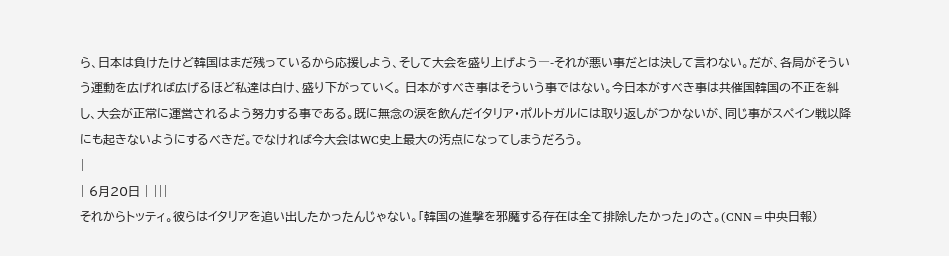ら、日本は負けたけど韓国はまだ残っているから応援しよう、そして大会を盛り上げよう―-それが悪い事だとは決して言わない。だが、各局がそういう運動を広げれば広げるほど私達は白け、盛り下がっていく。 日本がすべき事はそういう事ではない。今日本がすべき事は共催国韓国の不正を糾し、大会が正常に運営されるよう努力する事である。既に無念の涙を飲んだイタリア・ポルトガルには取り返しがつかないが、同じ事がスペイン戦以降にも起きないようにするべきだ。でなければ今大会はWC史上最大の汚点になってしまうだろう。
|
| 6月20日 | |||
それからトッティ。彼らはイタリアを追い出したかったんじゃない。「韓国の進撃を邪魔する存在は全て排除したかった」のさ。(CNN=中央日報)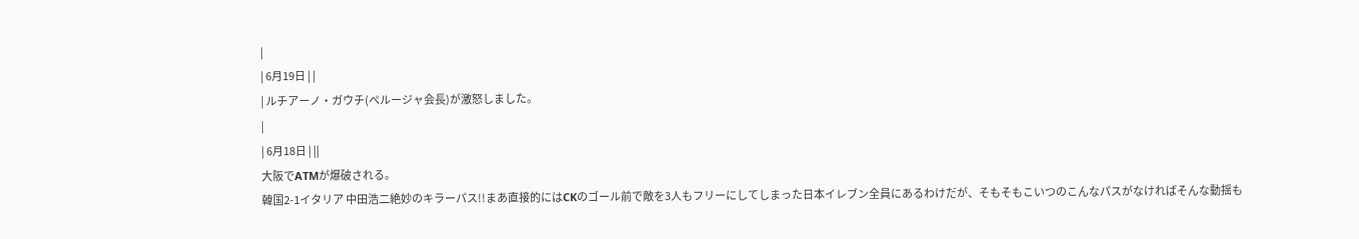|
| 6月19日 | |
| ルチアーノ・ガウチ(ペルージャ会長)が激怒しました。
|
| 6月18日 | ||
大阪でATMが爆破される。
韓国2-1イタリア 中田浩二絶妙のキラーパス!!まあ直接的にはCKのゴール前で敵を3人もフリーにしてしまった日本イレブン全員にあるわけだが、そもそもこいつのこんなパスがなければそんな動揺も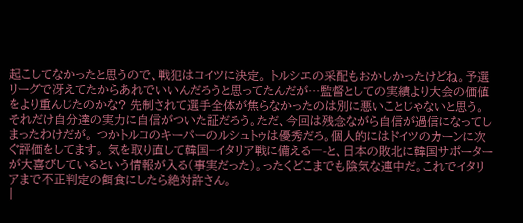起こしてなかったと思うので、戦犯はコイツに決定。 トルシエの采配もおかしかったけどね。予選リーグで冴えてたからあれでいいんだろうと思ってたんだが…監督としての実績より大会の価値をより重んじたのかな? 先制されて選手全体が焦らなかったのは別に悪いことじゃないと思う。それだけ自分達の実力に自信がついた証だろう。ただ、今回は残念ながら自信が過信になってしまったわけだが。 つかトルコのキーパーのルシュトゥは優秀だろ。個人的にはドイツのカーンに次ぐ評価をしてます。 気を取り直して韓国−イタリア戦に備える―-と、日本の敗北に韓国サポーターが大喜びしているという情報が入る(事実だった)。ったくどこまでも陰気な連中だ。これでイタリアまで不正判定の餌食にしたら絶対許さん。
|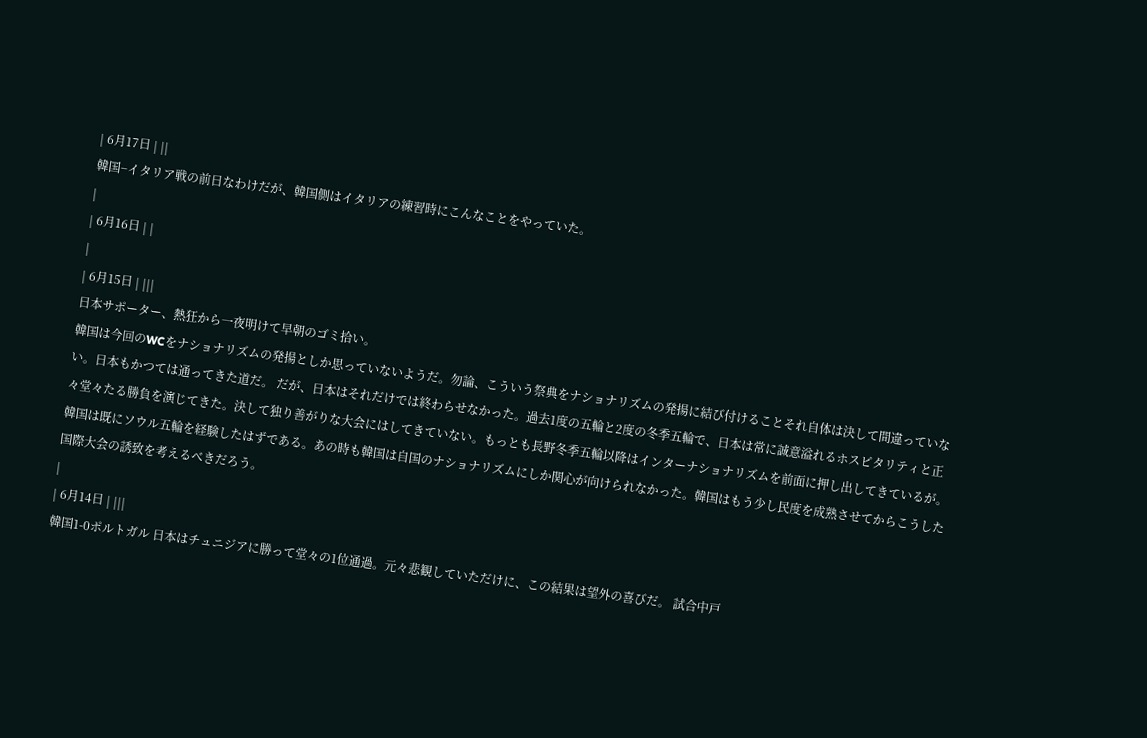| 6月17日 | ||
韓国−イタリア戦の前日なわけだが、韓国側はイタリアの練習時にこんなことをやっていた。
|
| 6月16日 | |
|
| 6月15日 | |||
日本サポーター、熱狂から一夜明けて早朝のゴミ拾い。
韓国は今回のWCをナショナリズムの発揚としか思っていないようだ。勿論、こういう祭典をナショナリズムの発揚に結び付けることそれ自体は決して間違っていない。日本もかつては通ってきた道だ。 だが、日本はそれだけでは終わらせなかった。過去1度の五輪と2度の冬季五輪で、日本は常に誠意溢れるホスピタリティと正々堂々たる勝負を演じてきた。決して独り善がりな大会にはしてきていない。もっとも長野冬季五輪以降はインターナショナリズムを前面に押し出してきているが。 韓国は既にソウル五輪を経験したはずである。あの時も韓国は自国のナショナリズムにしか関心が向けられなかった。韓国はもう少し民度を成熟させてからこうした国際大会の誘致を考えるべきだろう。
|
| 6月14日 | |||
韓国1-0ポルトガル 日本はチュニジアに勝って堂々の1位通過。元々悲観していただけに、この結果は望外の喜びだ。 試合中戸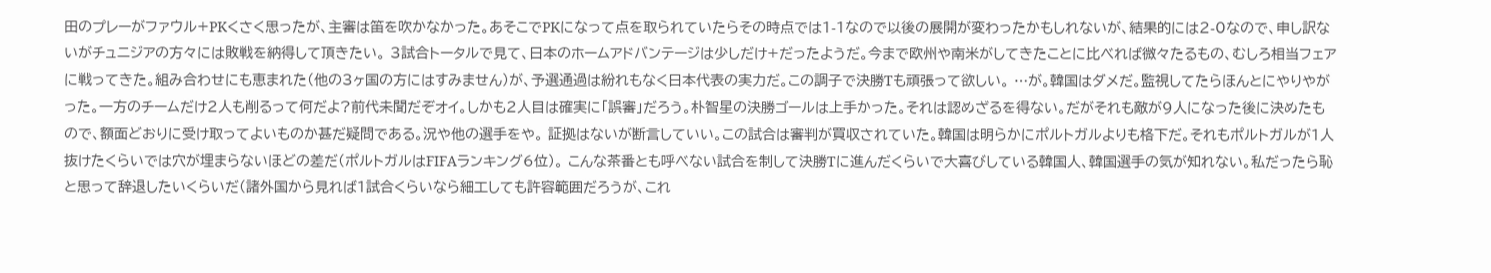田のプレーがファウル+PKくさく思ったが、主審は笛を吹かなかった。あそこでPKになって点を取られていたらその時点では1-1なので以後の展開が変わったかもしれないが、結果的には2-0なので、申し訳ないがチュニジアの方々には敗戦を納得して頂きたい。 3試合トータルで見て、日本のホームアドバンテージは少しだけ+だったようだ。今まで欧州や南米がしてきたことに比べれば微々たるもの、むしろ相当フェアに戦ってきた。組み合わせにも恵まれた(他の3ヶ国の方にはすみません)が、予選通過は紛れもなく日本代表の実力だ。この調子で決勝Tも頑張って欲しい。 …が。韓国はダメだ。監視してたらほんとにやりやがった。一方のチームだけ2人も削るって何だよ?前代未聞だぞオイ。しかも2人目は確実に「誤審」だろう。朴智星の決勝ゴールは上手かった。それは認めざるを得ない。だがそれも敵が9人になった後に決めたもので、額面どおりに受け取ってよいものか甚だ疑問である。況や他の選手をや。 証拠はないが断言していい。この試合は審判が買収されていた。韓国は明らかにポルトガルよりも格下だ。それもポルトガルが1人抜けたくらいでは穴が埋まらないほどの差だ(ポルトガルはFIFAランキング6位)。 こんな茶番とも呼べない試合を制して決勝Tに進んだくらいで大喜びしている韓国人、韓国選手の気が知れない。私だったら恥と思って辞退したいくらいだ(諸外国から見れば1試合くらいなら細工しても許容範囲だろうが、これ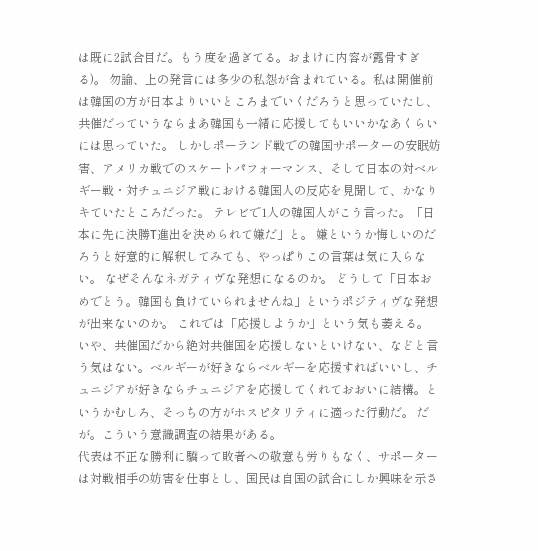は既に2試合目だ。もう度を過ぎてる。おまけに内容が露骨すぎる)。 勿論、上の発言には多少の私怨が含まれている。私は開催前は韓国の方が日本よりいいところまでいくだろうと思っていたし、共催だっていうならまあ韓国も一緒に応援してもいいかなあくらいには思っていた。 しかしポーランド戦での韓国サポーターの安眠妨害、アメリカ戦でのスケートパフォーマンス、そして日本の対ベルギー戦・対チュニジア戦における韓国人の反応を見聞して、かなりキていたところだった。 テレビで1人の韓国人がこう言った。「日本に先に決勝T進出を決められて嫌だ」と。 嫌というか悔しいのだろうと好意的に解釈してみても、やっぱりこの言葉は気に入らない。 なぜそんなネガティヴな発想になるのか。 どうして「日本おめでとう。韓国も負けていられませんね」というポジティヴな発想が出来ないのか。 これでは「応援しようか」という気も萎える。 いや、共催国だから絶対共催国を応援しないといけない、などと言う気はない。ベルギーが好きならベルギーを応援すればいいし、チュニジアが好きならチュニジアを応援してくれておおいに結構。というかむしろ、そっちの方がホスピタリティに適った行動だ。 だが。こういう意識調査の結果がある。
代表は不正な勝利に驕って敗者への敬意も労りもなく、サポーターは対戦相手の妨害を仕事とし、国民は自国の試合にしか興味を示さ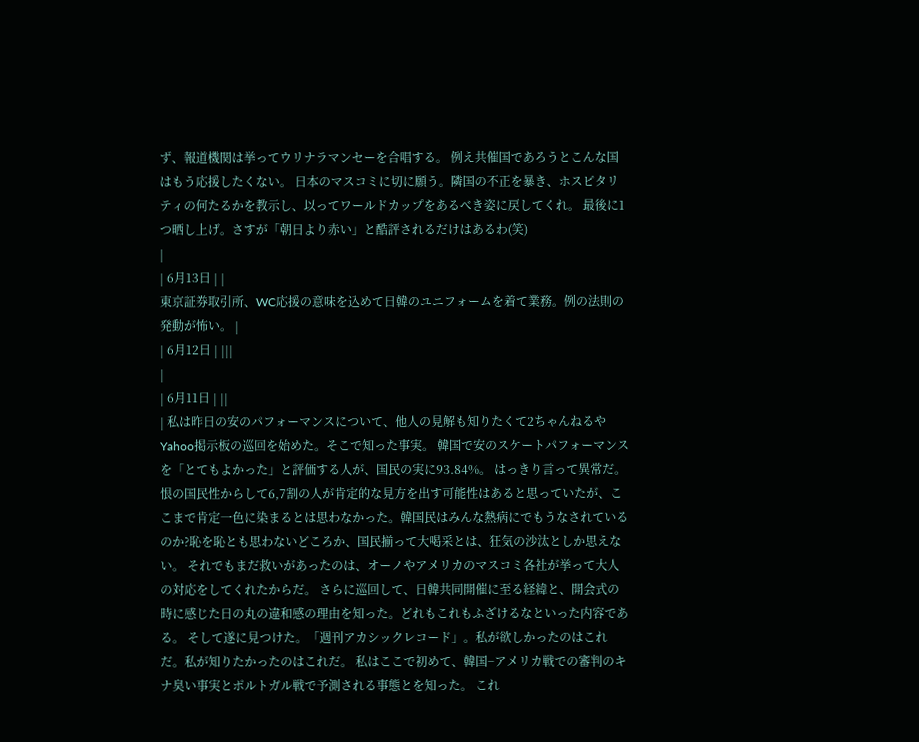ず、報道機関は挙ってウリナラマンセーを合唱する。 例え共催国であろうとこんな国はもう応援したくない。 日本のマスコミに切に願う。隣国の不正を暴き、ホスピタリティの何たるかを教示し、以ってワールドカップをあるべき姿に戻してくれ。 最後に1つ晒し上げ。さすが「朝日より赤い」と酷評されるだけはあるわ(笑)
|
| 6月13日 | |
東京証券取引所、WC応援の意味を込めて日韓のユニフォームを着て業務。例の法則の発動が怖い。 |
| 6月12日 | |||
|
| 6月11日 | ||
| 私は昨日の安のパフォーマンスについて、他人の見解も知りたくて2ちゃんねるやYahoo掲示板の巡回を始めた。そこで知った事実。 韓国で安のスケートパフォーマンスを「とてもよかった」と評価する人が、国民の実に93.84%。 はっきり言って異常だ。恨の国民性からして6,7割の人が肯定的な見方を出す可能性はあると思っていたが、ここまで肯定一色に染まるとは思わなかった。韓国民はみんな熱病にでもうなされているのか?恥を恥とも思わないどころか、国民揃って大喝采とは、狂気の沙汰としか思えない。 それでもまだ救いがあったのは、オーノやアメリカのマスコミ各社が挙って大人の対応をしてくれたからだ。 さらに巡回して、日韓共同開催に至る経緯と、開会式の時に感じた日の丸の違和感の理由を知った。どれもこれもふざけるなといった内容である。 そして遂に見つけた。「週刊アカシックレコード」。私が欲しかったのはこれだ。私が知りたかったのはこれだ。 私はここで初めて、韓国−アメリカ戦での審判のキナ臭い事実とポルトガル戦で予測される事態とを知った。 これ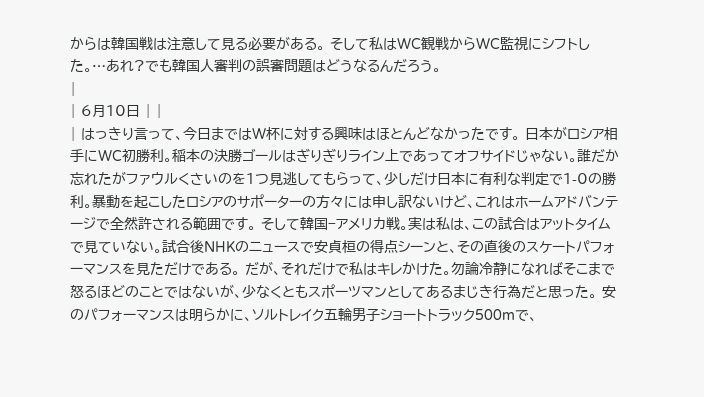からは韓国戦は注意して見る必要がある。 そして私はWC観戦からWC監視にシフトした。…あれ?でも韓国人審判の誤審問題はどうなるんだろう。
|
| 6月10日 | |
| はっきり言って、今日まではW杯に対する興味はほとんどなかったです。 日本がロシア相手にWC初勝利。稲本の決勝ゴールはぎりぎりライン上であってオフサイドじゃない。誰だか忘れたがファウルくさいのを1つ見逃してもらって、少しだけ日本に有利な判定で1-0の勝利。暴動を起こしたロシアのサポーターの方々には申し訳ないけど、これはホームアドバンテージで全然許される範囲です。 そして韓国−アメリカ戦。実は私は、この試合はアットタイムで見ていない。試合後NHKのニュースで安貞桓の得点シーンと、その直後のスケートパフォーマンスを見ただけである。 だが、それだけで私はキレかけた。勿論冷静になればそこまで怒るほどのことではないが、少なくともスポーツマンとしてあるまじき行為だと思った。 安のパフォーマンスは明らかに、ソルトレイク五輪男子ショートトラック500mで、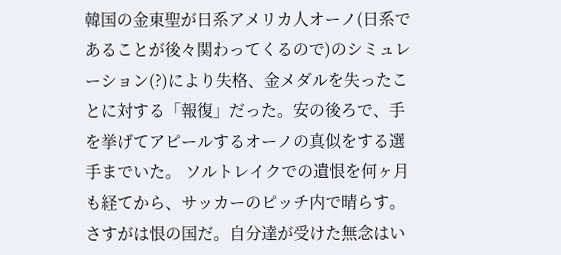韓国の金東聖が日系アメリカ人オーノ(日系であることが後々関わってくるので)のシミュレーション(?)により失格、金メダルを失ったことに対する「報復」だった。安の後ろで、手を挙げてアピールするオーノの真似をする選手までいた。 ソルトレイクでの遺恨を何ヶ月も経てから、サッカーのピッチ内で晴らす。さすがは恨の国だ。自分達が受けた無念はい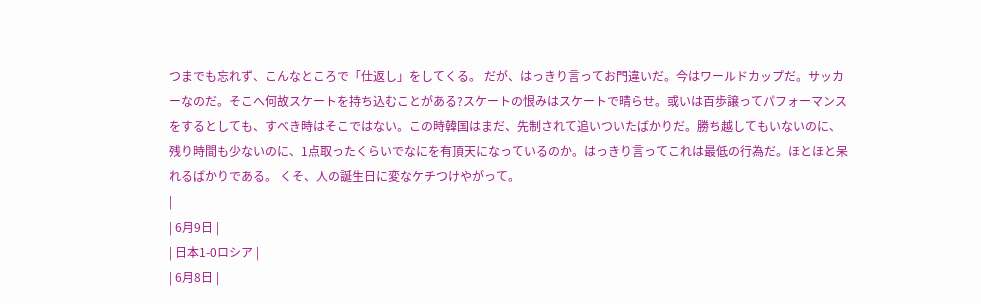つまでも忘れず、こんなところで「仕返し」をしてくる。 だが、はっきり言ってお門違いだ。今はワールドカップだ。サッカーなのだ。そこへ何故スケートを持ち込むことがある?スケートの恨みはスケートで晴らせ。或いは百歩譲ってパフォーマンスをするとしても、すべき時はそこではない。この時韓国はまだ、先制されて追いついたばかりだ。勝ち越してもいないのに、残り時間も少ないのに、1点取ったくらいでなにを有頂天になっているのか。はっきり言ってこれは最低の行為だ。ほとほと呆れるばかりである。 くそ、人の誕生日に変なケチつけやがって。
|
| 6月9日 |
| 日本1-0ロシア |
| 6月8日 |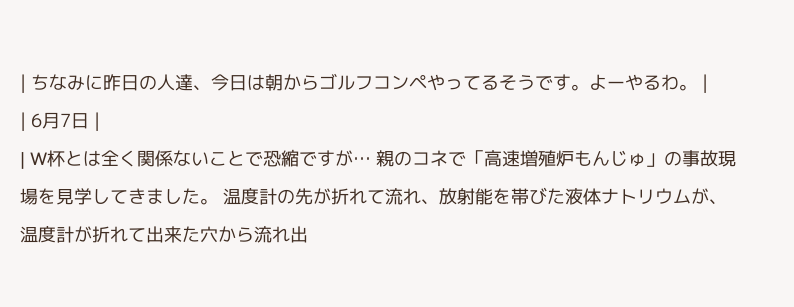| ちなみに昨日の人達、今日は朝からゴルフコンペやってるそうです。よーやるわ。 |
| 6月7日 |
| W杯とは全く関係ないことで恐縮ですが… 親のコネで「高速増殖炉もんじゅ」の事故現場を見学してきました。 温度計の先が折れて流れ、放射能を帯びた液体ナトリウムが、温度計が折れて出来た穴から流れ出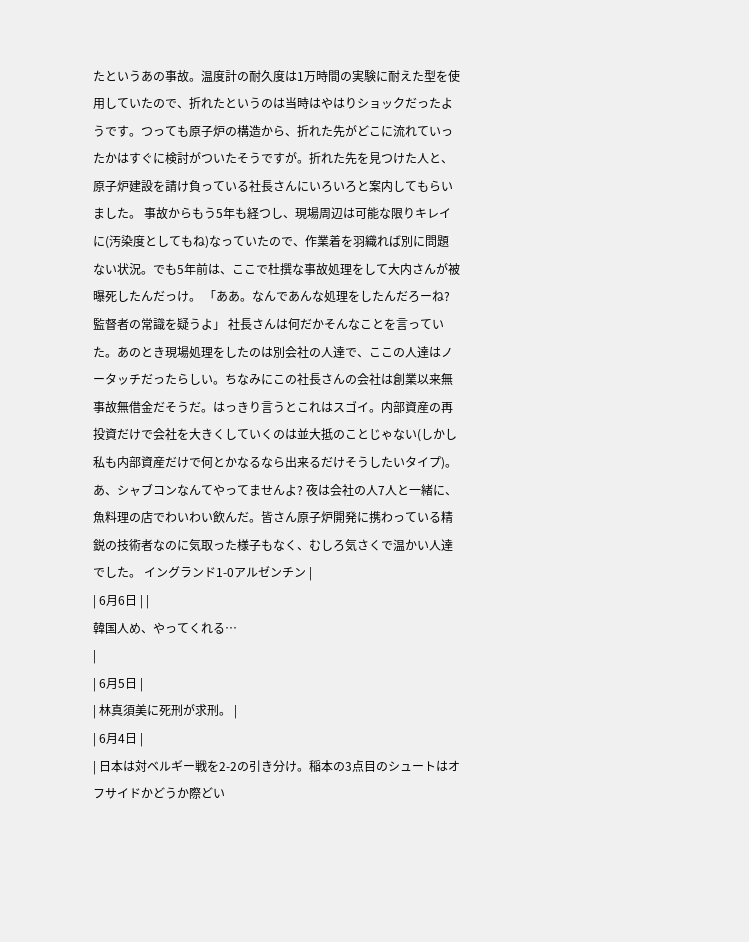たというあの事故。温度計の耐久度は1万時間の実験に耐えた型を使用していたので、折れたというのは当時はやはりショックだったようです。つっても原子炉の構造から、折れた先がどこに流れていったかはすぐに検討がついたそうですが。折れた先を見つけた人と、原子炉建設を請け負っている社長さんにいろいろと案内してもらいました。 事故からもう5年も経つし、現場周辺は可能な限りキレイに(汚染度としてもね)なっていたので、作業着を羽織れば別に問題ない状況。でも5年前は、ここで杜撰な事故処理をして大内さんが被曝死したんだっけ。 「ああ。なんであんな処理をしたんだろーね?監督者の常識を疑うよ」 社長さんは何だかそんなことを言っていた。あのとき現場処理をしたのは別会社の人達で、ここの人達はノータッチだったらしい。ちなみにこの社長さんの会社は創業以来無事故無借金だそうだ。はっきり言うとこれはスゴイ。内部資産の再投資だけで会社を大きくしていくのは並大抵のことじゃない(しかし私も内部資産だけで何とかなるなら出来るだけそうしたいタイプ)。あ、シャブコンなんてやってませんよ? 夜は会社の人7人と一緒に、魚料理の店でわいわい飲んだ。皆さん原子炉開発に携わっている精鋭の技術者なのに気取った様子もなく、むしろ気さくで温かい人達でした。 イングランド1-0アルゼンチン |
| 6月6日 | |
韓国人め、やってくれる…
|
| 6月5日 |
| 林真須美に死刑が求刑。 |
| 6月4日 |
| 日本は対ベルギー戦を2-2の引き分け。稲本の3点目のシュートはオフサイドかどうか際どい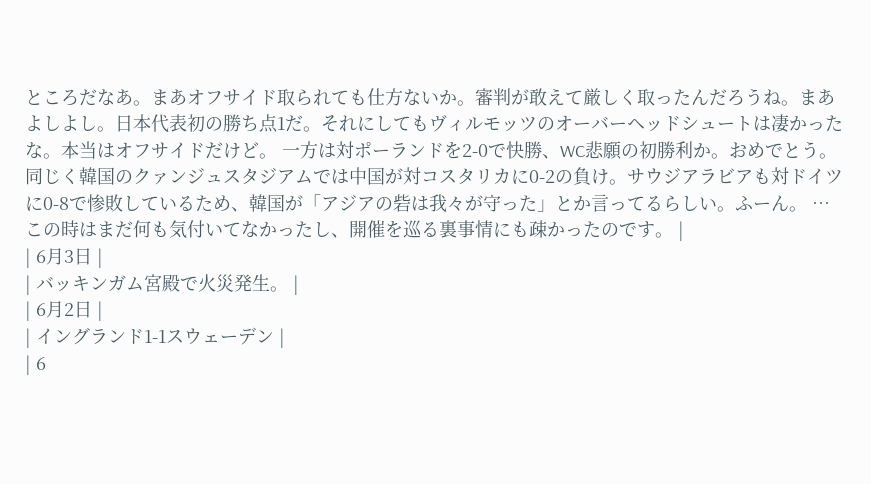ところだなあ。まあオフサイド取られても仕方ないか。審判が敢えて厳しく取ったんだろうね。まあよしよし。日本代表初の勝ち点1だ。それにしてもヴィルモッツのオーバーヘッドシュートは凄かったな。本当はオフサイドだけど。 一方は対ポーランドを2-0で快勝、WC悲願の初勝利か。おめでとう。 同じく韓国のクァンジュスタジアムでは中国が対コスタリカに0-2の負け。サウジアラビアも対ドイツに0-8で惨敗しているため、韓国が「アジアの砦は我々が守った」とか言ってるらしい。ふーん。 …この時はまだ何も気付いてなかったし、開催を巡る裏事情にも疎かったのです。 |
| 6月3日 |
| バッキンガム宮殿で火災発生。 |
| 6月2日 |
| イングランド1-1スウェーデン |
| 6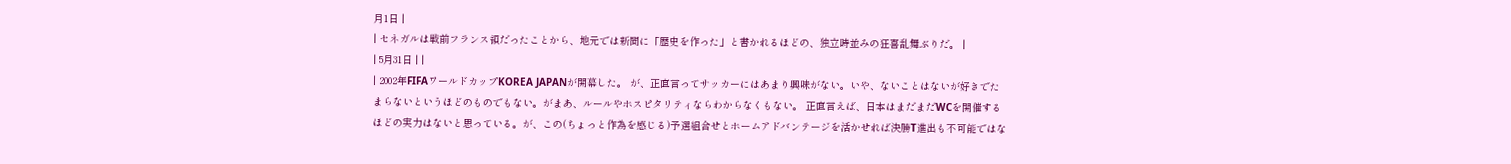月1日 |
| セネガルは戦前フランス領だったことから、地元では新聞に「歴史を作った」と書かれるほどの、独立時並みの狂喜乱舞ぶりだ。 |
| 5月31日 | |
| 2002年FIFAワールドカップKOREA JAPANが開幕した。 が、正直言ってサッカーにはあまり興味がない。いや、ないことはないが好きでたまらないというほどのものでもない。がまあ、ルールやホスピタリティならわからなくもない。 正直言えば、日本はまだまだWCを開催するほどの実力はないと思っている。が、この(ちょっと作為を感じる)予選組合せとホームアドバンテージを活かせれば決勝T進出も不可能ではな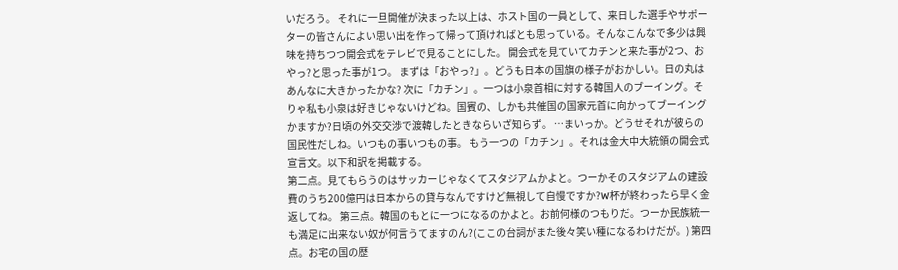いだろう。 それに一旦開催が決まった以上は、ホスト国の一員として、来日した選手やサポーターの皆さんによい思い出を作って帰って頂ければとも思っている。そんなこんなで多少は興味を持ちつつ開会式をテレビで見ることにした。 開会式を見ていてカチンと来た事が2つ、おやっ?と思った事が1つ。 まずは「おやっ?」。どうも日本の国旗の様子がおかしい。日の丸はあんなに大きかったかな? 次に「カチン」。一つは小泉首相に対する韓国人のブーイング。そりゃ私も小泉は好きじゃないけどね。国賓の、しかも共催国の国家元首に向かってブーイングかますか?日頃の外交交渉で渡韓したときならいざ知らず。 …まいっか。どうせそれが彼らの国民性だしね。いつもの事いつもの事。 もう一つの「カチン」。それは金大中大統領の開会式宣言文。以下和訳を掲載する。
第二点。見てもらうのはサッカーじゃなくてスタジアムかよと。つーかそのスタジアムの建設費のうち200億円は日本からの貸与なんですけど無視して自慢ですか?W杯が終わったら早く金返してね。 第三点。韓国のもとに一つになるのかよと。お前何様のつもりだ。つーか民族統一も満足に出来ない奴が何言うてますのん?(ここの台詞がまた後々笑い種になるわけだが。) 第四点。お宅の国の歴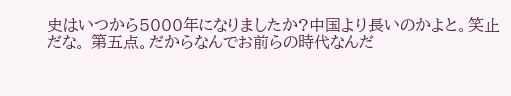史はいつから5000年になりましたか?中国より長いのかよと。笑止だな。 第五点。だからなんでお前らの時代なんだ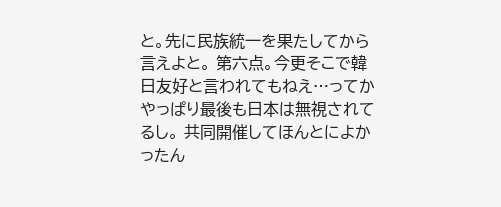と。先に民族統一を果たしてから言えよと。 第六点。今更そこで韓日友好と言われてもねえ…ってかやっぱり最後も日本は無視されてるし。 共同開催してほんとによかったん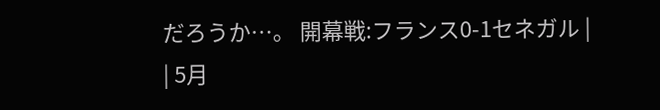だろうか…。 開幕戦:フランス0-1セネガル |
| 5月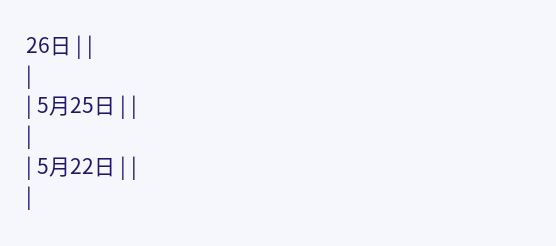26日 | |
|
| 5月25日 | |
|
| 5月22日 | |
|